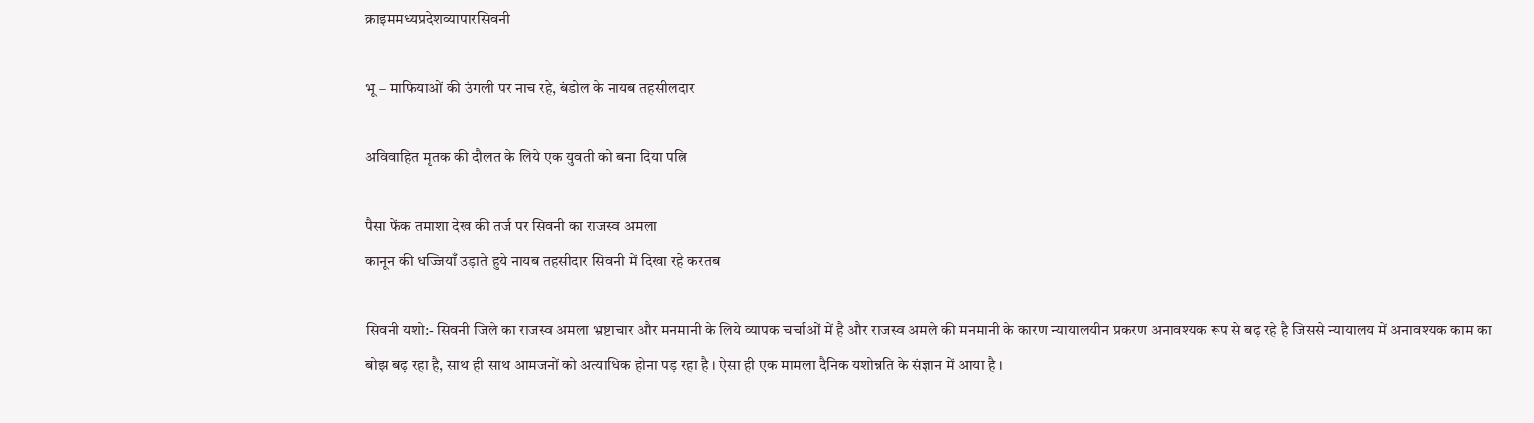क्राइममध्यप्रदेशव्यापारसिवनी

भू – माफियाओं की उंगली पर नाच रहे, बंडोल के नायब तहसीलदार

अविवाहित मृतक की दौलत के लिये एक युवती को बना दिया पत्नि

पैसा फेंक तमाशा देख की तर्ज पर सिवनी का राजस्व अमला
कानून की धज्जियाँ उड़ाते हुये नायब तहसीदार सिवनी में दिखा रहे करतब

सिवनी यशो:- सिवनी जिले का राजस्व अमला भ्रष्टाचार और मनमानी के लिये व्यापक चर्चाओं में है और राजस्व अमले की मनमानी के कारण न्यायालयीन प्रकरण अनावश्यक रूप से बढ़ रहे है जिससे न्यायालय में अनावश्यक काम का बोझ बढ़ रहा है, साथ ही साथ आमजनों को अत्याधिक होना पड़ रहा है । ऐसा ही एक मामला दैनिक यशोन्नति के संज्ञान में आया है ।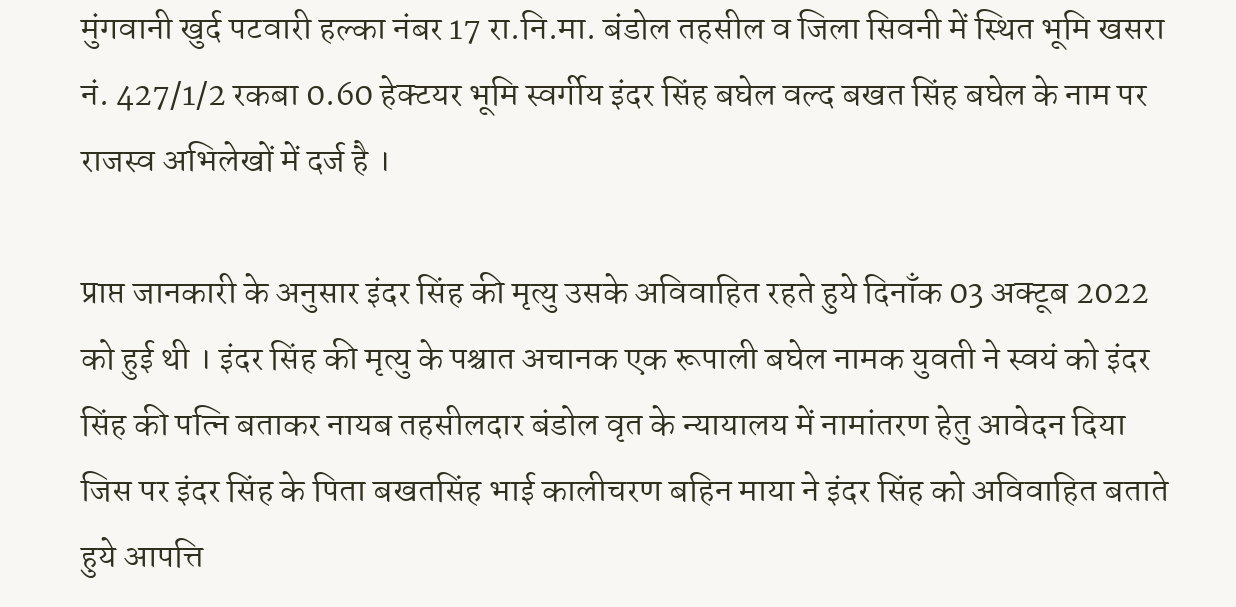मुंगवानी खुर्द पटवारी हल्का नंबर 17 रा.नि.मा. बंडोल तहसील व जिला सिवनी में स्थित भूमि खसरा नं. 427/1/2 रकबा 0.60 हेक्टयर भूमि स्वर्गीय इंदर सिंह बघेल वल्द बखत सिंह बघेल के नाम पर राजस्व अभिलेखों में दर्ज है ।

प्राप्त जानकारी के अनुसार इंदर सिंह की मृत्यु उसके अविवाहित रहते हुये दिनाँक 03 अक्टूब 2022 को हुई थी । इंदर सिंह की मृत्यु के पश्चात अचानक एक रूपाली बघेल नामक युवती ने स्वयं को इंदर सिंह की पत्नि बताकर नायब तहसीलदार बंडोल वृत के न्यायालय में नामांतरण हेतु आवेदन दिया जिस पर इंदर सिंह के पिता बखतसिंह भाई कालीचरण बहिन माया ने इंदर सिंह को अविवाहित बताते हुये आपत्ति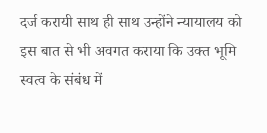दर्ज करायी साथ ही साथ उन्होंने न्यायालय को इस बात से भी अवगत कराया कि उक्त भूमि स्वत्व के संबंध में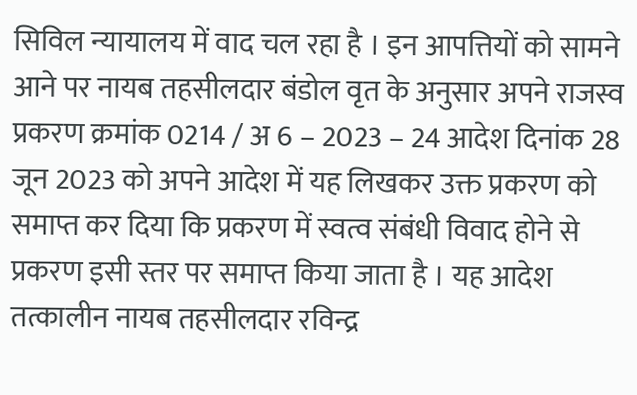सिविल न्यायालय में वाद चल रहा है । इन आपत्तियों को सामने आने पर नायब तहसीलदार बंडोल वृत के अनुसार अपने राजस्व प्रकरण क्रमांक 0214 / अ 6 – 2023 – 24 आदेश दिनांक 28 जून 2023 को अपने आदेश में यह लिखकर उक्त प्रकरण को समाप्त कर दिया कि प्रकरण में स्वत्व संबंधी विवाद होने से प्रकरण इसी स्तर पर समाप्त किया जाता है । यह आदेश तत्कालीन नायब तहसीलदार रविन्द्र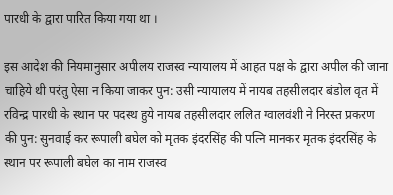पारधी के द्वारा पारित किया गया था ।

इस आदेश की नियमानुसार अपीलय राजस्व न्यायालय में आहत पक्ष के द्वारा अपील की जाना चाहिये थी परंतु ऐसा न किया जाकर पुन: उसी न्यायालय में नायब तहसीलदार बंडोल वृत में रविन्द्र पारधी के स्थान पर पदस्थ हुये नायब तहसीलदार ललित ग्वालवंशी ने निरस्त प्रकरण की पुन: सुनवाई कर रूपाली बघेल को मृतक इंदरसिंह की पत्नि मानकर मृतक इंदरसिंह के स्थान पर रूपाली बघेल का नाम राजस्व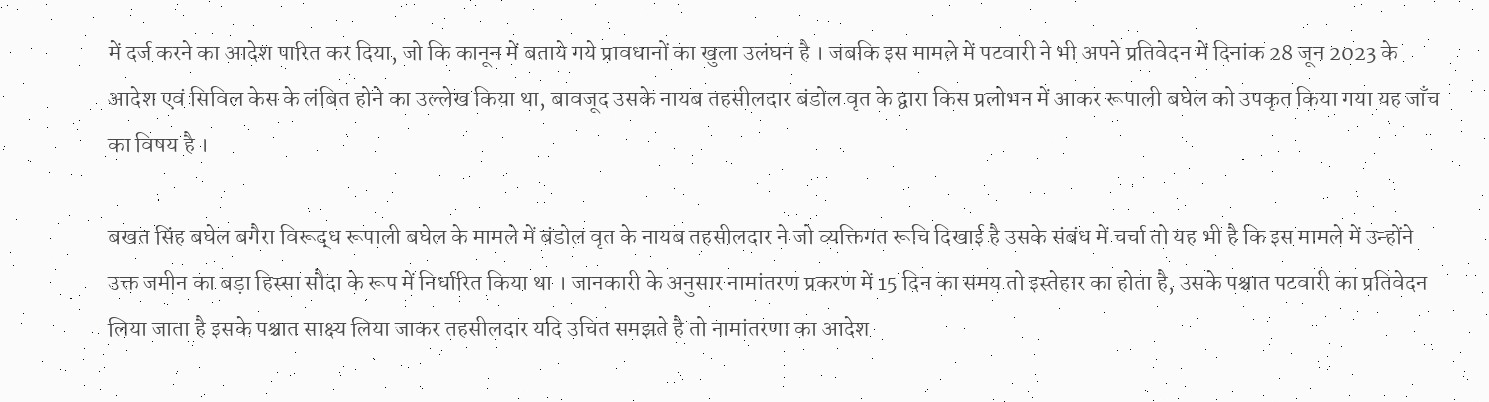में दर्ज करने का आदेश पारित कर दिया, जो कि कानून में बताये गये प्रावधानों का खुला उलंघन है । जबकि इस मामले में पटवारी ने भी अपने प्रतिवेदन में दिनांक 28 जून 2023 के आदेश एवं सिविल केस के लंबित होने का उल्लेख किया था, बावजूद उसके नायब तहसीलदार बंडोल वृत के द्वारा किस प्रलोभन में आकर रूपाली बघेल को उपकृत किया गया यह जाँच का विषय है ।

बखत सिंह बघेल बगैरा विरूद्ध रूपाली बघेल के मामले में बंडोल वृत के नायब तहसीलदार ने जो व्यक्तिगत रूचि दिखाई है उसके संबंध में चर्चा तो यह भी है कि इस मामले में उन्होंने उक्त जमीन का बड़ा हिस्सा सौदा के रूप में निर्धारित किया था । जानकारी के अनुसार नामांतरण प्रकरण में 15 दिन का समय तो इस्तेहार का होता है, उसके पश्चात पटवारी का प्रतिवेदन लिया जाता है इसके पश्चात साक्ष्य लिया जाकर तहसीलदार यदि उचित समझते है तो नामांतरणा का आदेश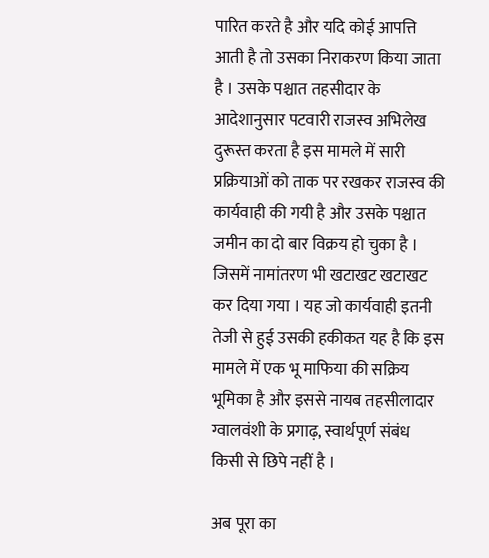पारित करते है और यदि कोई आपत्ति आती है तो उसका निराकरण किया जाता है । उसके पश्चात तहसीदार के आदेशानुसार पटवारी राजस्व अभिलेख दुरूस्त करता है इस मामले में सारी प्रक्रियाओं को ताक पर रखकर राजस्व की कार्यवाही की गयी है और उसके पश्चात जमीन का दो बार विक्रय हो चुका है । जिसमें नामांतरण भी खटाखट खटाखट कर दिया गया । यह जो कार्यवाही इतनी तेजी से हुई उसकी हकीकत यह है कि इस मामले में एक भू माफिया की सक्रिय भूमिका है और इससे नायब तहसीलादार ग्वालवंशी के प्रगाढ़, स्वार्थपूर्ण संबंध किसी से छिपे नहीं है ।

अब पूरा का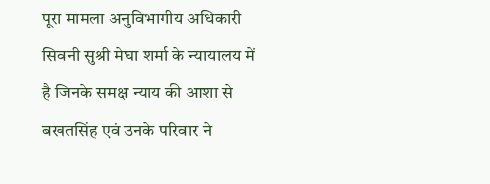पूरा मामला अनुविभागीय अधिकारी सिवनी सुश्री मेघा शर्मा के न्यायालय में है जिनके समक्ष न्याय की आशा से बखतसिंह एवं उनके परिवार ने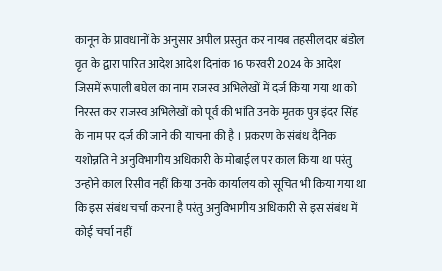कानून के प्रावधानों के अनुसार अपील प्रस्तुत कर नायब तहसीलदार बंडोल वृत के द्वारा पारित आदेश आदेश दिनांक 16 फरवरी 2024 के आदेश जिसमें रूपाली बघेल का नाम राजस्व अभिलेखों में दर्ज किया गया था को निरस्त कर राजस्व अभिलेखों को पूर्व की भांति उनके मृतक पुत्र इंदर सिंह के नाम पर दर्ज की जाने की याचना की है । प्रकरण के संबंध दैनिक यशोन्नति ने अनुविभागीय अधिकारी के मोबाईल पर काल किया था परंतु उन्होने काल रिसीव नहीं किया उनके कार्यालय को सूचित भी किया गया था कि इस संबंध चर्चा करना है परंतु अनुविभागीय अधिकारी से इस संबंध में कोई चर्चा नहीं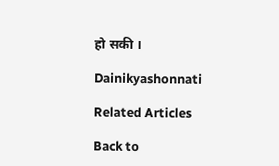हो सकी ।

Dainikyashonnati

Related Articles

Back to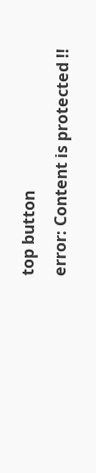top button
error: Content is protected !!